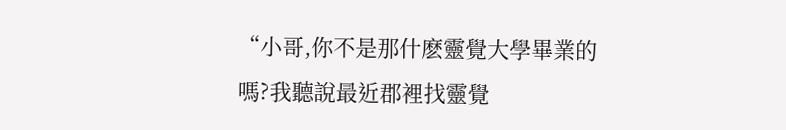“小哥,你不是那什麽靈覺大學畢業的嗎?我聽說最近郡裡找靈覺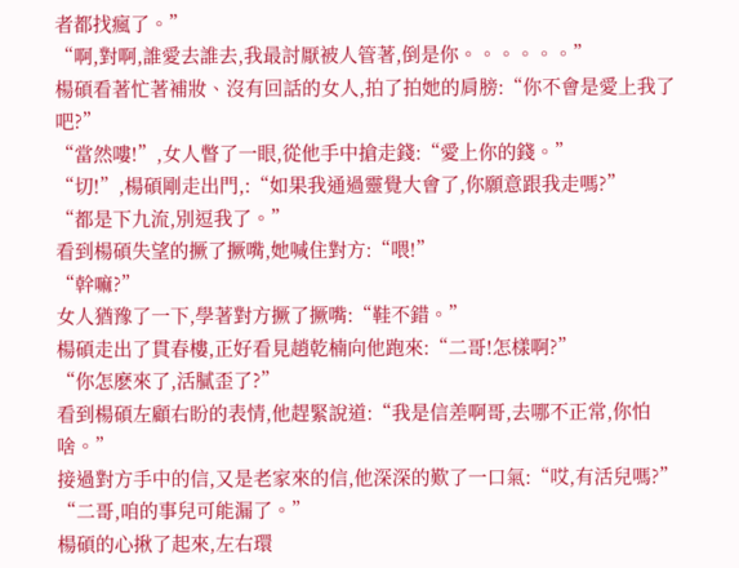者都找瘋了。”
“啊,對啊,誰愛去誰去,我最討厭被人管著,倒是你。。。。。。”
楊碩看著忙著補妝、沒有回話的女人,拍了拍她的肩膀:“你不會是愛上我了吧?”
“當然嘍!”,女人瞥了一眼,從他手中搶走錢:“愛上你的錢。”
“切!”,楊碩剛走出門,:“如果我通過靈覺大會了,你願意跟我走嗎?”
“都是下九流,別逗我了。”
看到楊碩失望的撅了撅嘴,她喊住對方:“喂!”
“幹嘛?”
女人猶豫了一下,學著對方撅了撅嘴:“鞋不錯。”
楊碩走出了貫春樓,正好看見趙乾楠向他跑來:“二哥!怎樣啊?”
“你怎麽來了,活膩歪了?”
看到楊碩左顧右盼的表情,他趕緊說道:“我是信差啊哥,去哪不正常,你怕啥。”
接過對方手中的信,又是老家來的信,他深深的歎了一口氣:“哎,有活兒嗎?”
“二哥,咱的事兒可能漏了。”
楊碩的心揪了起來,左右環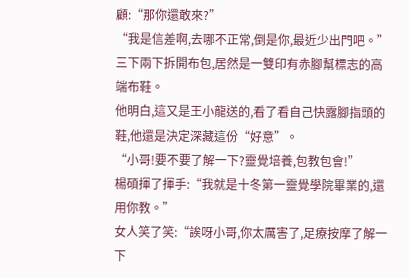顧:“那你還敢來?”
“我是信差啊,去哪不正常,倒是你,最近少出門吧。”
三下兩下拆開布包,居然是一雙印有赤腳幫標志的高端布鞋。
他明白,這又是王小龍送的,看了看自己快露腳指頭的鞋,他還是決定深藏這份“好意”。
“小哥!要不要了解一下?靈覺培養,包教包會!”
楊碩揮了揮手:“我就是十冬第一靈覺學院畢業的,還用你教。”
女人笑了笑:“誒呀小哥,你太厲害了,足療按摩了解一下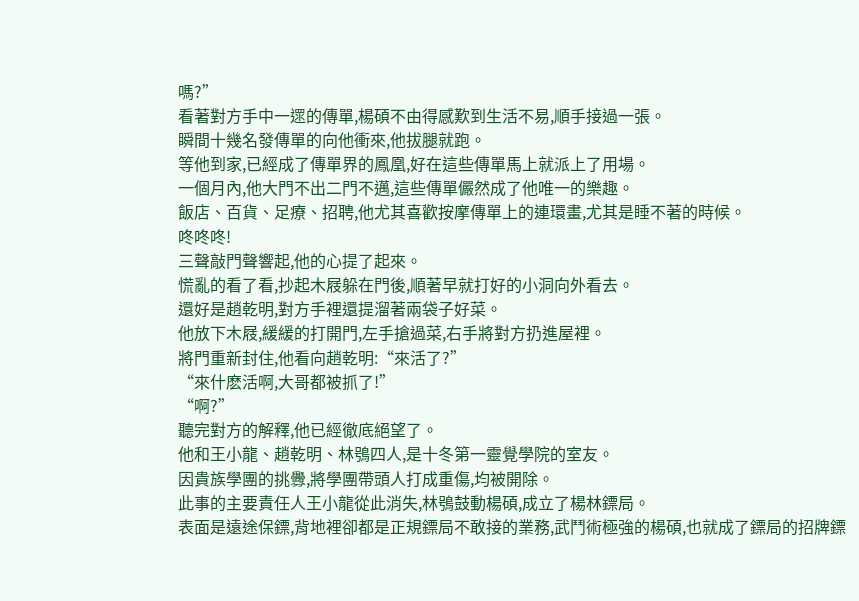嗎?”
看著對方手中一遝的傳單,楊碩不由得感歎到生活不易,順手接過一張。
瞬間十幾名發傳單的向他衝來,他拔腿就跑。
等他到家,已經成了傳單界的鳳凰,好在這些傳單馬上就派上了用場。
一個月內,他大門不出二門不邁,這些傳單儼然成了他唯一的樂趣。
飯店、百貨、足療、招聘,他尤其喜歡按摩傳單上的連環畫,尤其是睡不著的時候。
咚咚咚!
三聲敲門聲響起,他的心提了起來。
慌亂的看了看,抄起木屐躲在門後,順著早就打好的小洞向外看去。
還好是趙乾明,對方手裡還提溜著兩袋子好菜。
他放下木屐,緩緩的打開門,左手搶過菜,右手將對方扔進屋裡。
將門重新封住,他看向趙乾明:“來活了?”
“來什麽活啊,大哥都被抓了!”
“啊?”
聽完對方的解釋,他已經徹底絕望了。
他和王小龍、趙乾明、林鴞四人,是十冬第一靈覺學院的室友。
因貴族學團的挑釁,將學團帶頭人打成重傷,均被開除。
此事的主要責任人王小龍從此消失,林鴞鼓動楊碩,成立了楊林鏢局。
表面是遠途保鏢,背地裡卻都是正規鏢局不敢接的業務,武鬥術極強的楊碩,也就成了鏢局的招牌鏢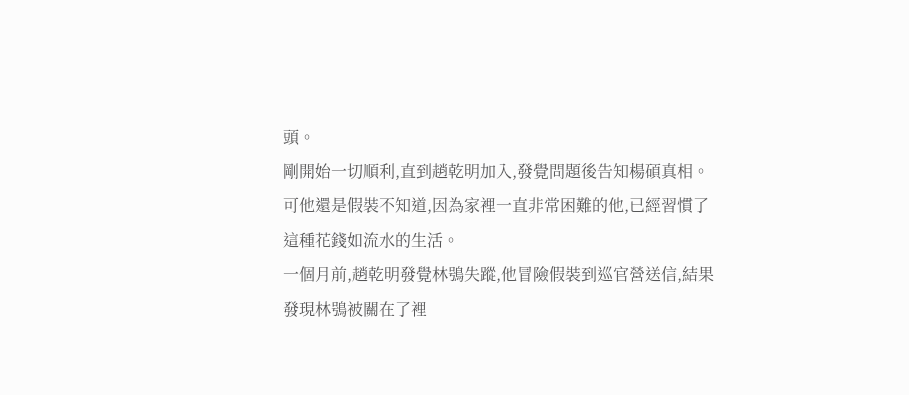頭。
剛開始一切順利,直到趙乾明加入,發覺問題後告知楊碩真相。
可他還是假裝不知道,因為家裡一直非常困難的他,已經習慣了這種花錢如流水的生活。
一個月前,趙乾明發覺林鴞失蹤,他冒險假裝到巡官營送信,結果發現林鴞被關在了裡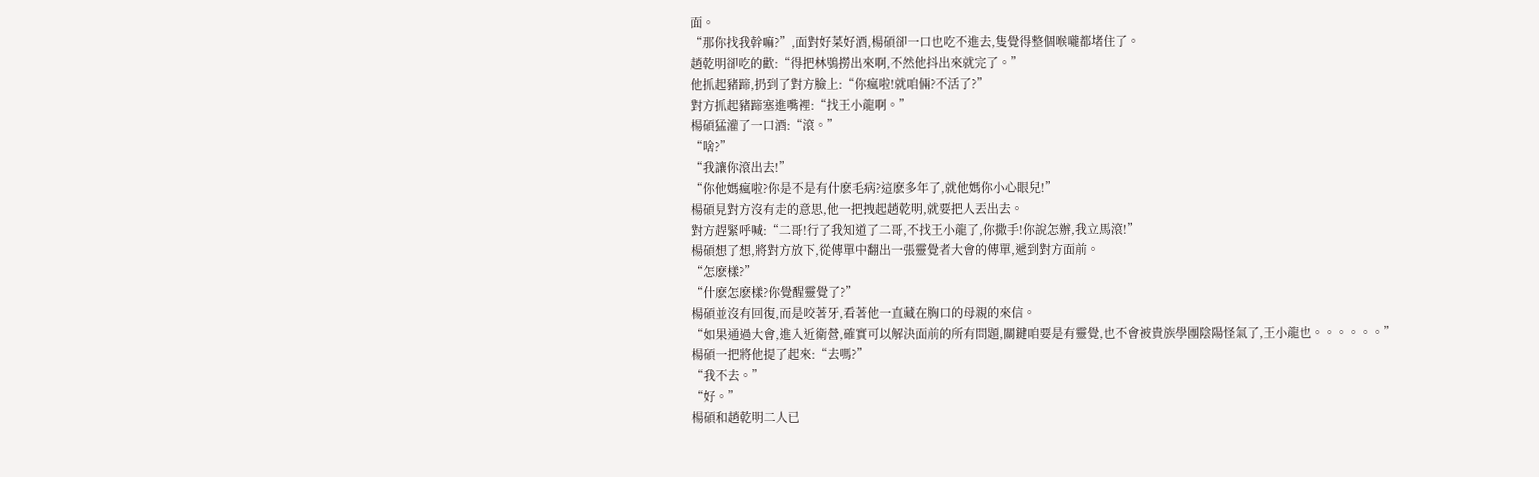面。
“那你找我幹嘛?”,面對好菜好酒,楊碩卻一口也吃不進去,隻覺得整個喉嚨都堵住了。
趙乾明卻吃的歡:“得把林鴞撈出來啊,不然他抖出來就完了。”
他抓起豬蹄,扔到了對方臉上:“你瘋啦!就咱倆?不活了?”
對方抓起豬蹄塞進嘴裡:“找王小龍啊。”
楊碩猛灌了一口酒:“滾。”
“啥?”
“我讓你滾出去!”
“你他媽瘋啦?你是不是有什麽毛病?這麽多年了,就他媽你小心眼兒!”
楊碩見對方沒有走的意思,他一把拽起趙乾明,就要把人丟出去。
對方趕緊呼喊:“二哥!行了我知道了二哥,不找王小龍了,你撒手!你說怎辦,我立馬滾!”
楊碩想了想,將對方放下,從傳單中翻出一張靈覺者大會的傳單,遞到對方面前。
“怎麽樣?”
“什麽怎麽樣?你覺醒靈覺了?”
楊碩並沒有回復,而是咬著牙,看著他一直藏在胸口的母親的來信。
“如果通過大會,進入近衛營,確實可以解決面前的所有問題,關鍵咱要是有靈覺,也不會被貴族學團陰陽怪氣了,王小龍也。。。。。。”
楊碩一把將他提了起來:“去嗎?”
“我不去。”
“好。”
楊碩和趙乾明二人已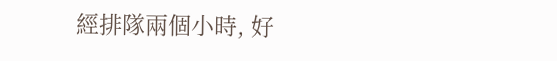經排隊兩個小時, 好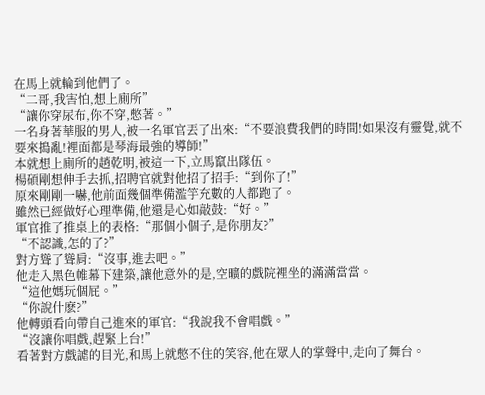在馬上就輪到他們了。
“二哥,我害怕,想上廁所”
“讓你穿尿布,你不穿,憋著。”
一名身著華服的男人,被一名軍官丟了出來:“不要浪費我們的時間!如果沒有靈覺,就不要來搗亂!裡面都是琴海最強的導師!”
本就想上廁所的趙乾明,被這一下,立馬竄出隊伍。
楊碩剛想伸手去抓,招聘官就對他招了招手:“到你了!”
原來剛剛一嚇,他前面幾個準備濫竽充數的人都跑了。
雖然已經做好心理準備,他還是心如敲鼓:“好。”
軍官推了推桌上的表格:“那個小個子,是你朋友?”
“不認識,怎的了?”
對方聳了聳肩:“沒事,進去吧。”
他走入黑色帷幕下建築,讓他意外的是,空曠的戲院裡坐的滿滿當當。
“這他媽玩個屁。”
“你說什麽?”
他轉頭看向帶自己進來的軍官:“我說我不會唱戲。”
“沒讓你唱戲,趕緊上台!”
看著對方戲謔的目光,和馬上就憋不住的笑容,他在眾人的掌聲中,走向了舞台。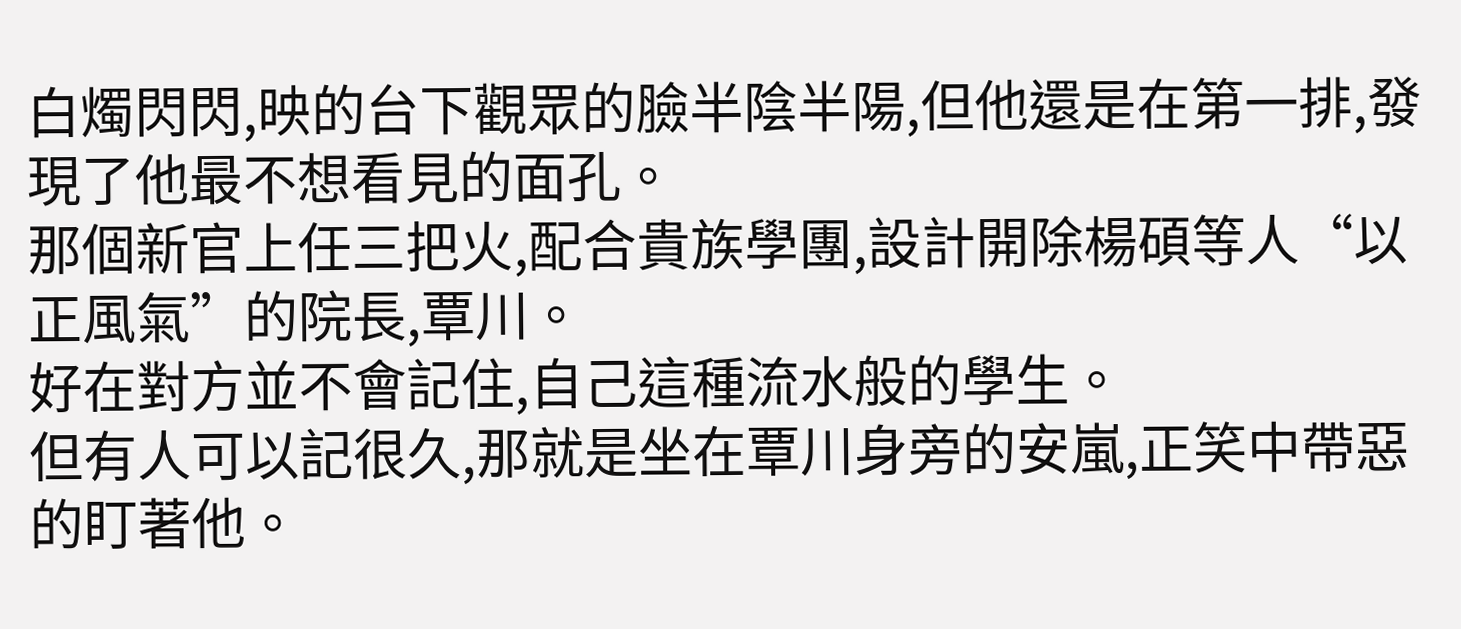白燭閃閃,映的台下觀眾的臉半陰半陽,但他還是在第一排,發現了他最不想看見的面孔。
那個新官上任三把火,配合貴族學團,設計開除楊碩等人“以正風氣”的院長,覃川。
好在對方並不會記住,自己這種流水般的學生。
但有人可以記很久,那就是坐在覃川身旁的安嵐,正笑中帶惡的盯著他。